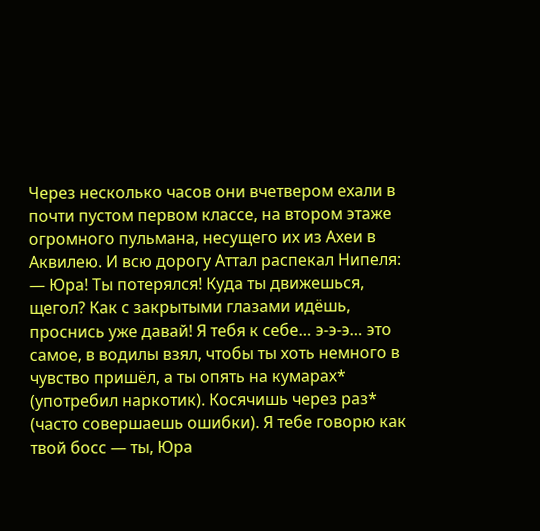Через несколько часов они вчетвером ехали в почти пустом первом классе, на втором этаже огромного пульмана, несущего их из Ахеи в Аквилею. И всю дорогу Аттал распекал Нипеля:
— Юра! Ты потерялся! Куда ты движешься, щегол? Как с закрытыми глазами идёшь, проснись уже давай! Я тебя к себе… э-э-э… это самое, в водилы взял, чтобы ты хоть немного в чувство пришёл, а ты опять на кумарах* (употребил наркотик). Косячишь через раз* (часто совершаешь ошибки). Я тебе говорю как твой босс — ты, Юра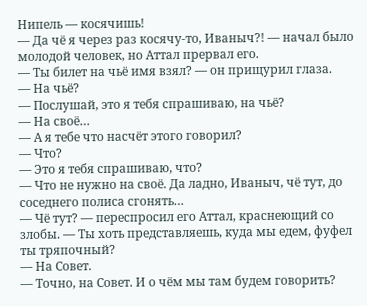Нипель — косячишь!
— Да чё я через раз косячу-то, Иваныч?! — начал было молодой человек, но Аттал прервал его.
— Ты билет на чьё имя взял? — он прищурил глаза.
— На чьё?
— Послушай, это я тебя спрашиваю, на чьё?
— На своё…
— А я тебе что насчёт этого говорил?
— Что?
— Это я тебя спрашиваю, что?
— Что не нужно на своё. Да ладно, Иваныч, чё тут, до соседнего полиса сгонять…
— Чё тут? — переспросил его Аттал, краснеющий со злобы. — Ты хоть представляешь, куда мы едем, фуфел ты тряпочный?
— На Совет.
— Точно, на Совет. И о чём мы там будем говорить?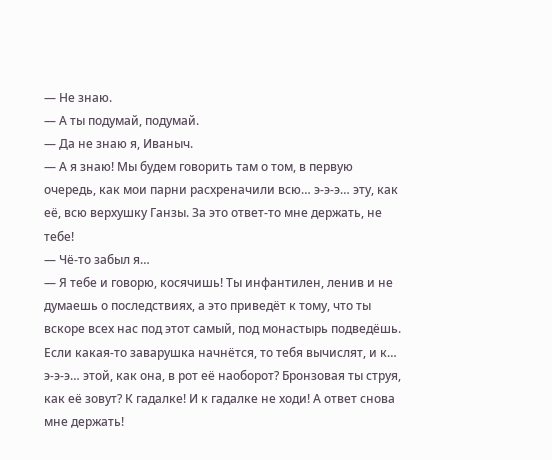— Не знаю.
— А ты подумай, подумай.
— Да не знаю я, Иваныч.
— А я знаю! Мы будем говорить там о том, в первую очередь, как мои парни расхреначили всю… э-э-э… эту, как её, всю верхушку Ганзы. За это ответ-то мне держать, не тебе!
— Чё-то забыл я…
— Я тебе и говорю, косячишь! Ты инфантилен, ленив и не думаешь о последствиях, а это приведёт к тому, что ты вскоре всех нас под этот самый, под монастырь подведёшь. Если какая-то заварушка начнётся, то тебя вычислят, и к… э-э-э… этой, как она, в рот её наоборот? Бронзовая ты струя, как её зовут? К гадалке! И к гадалке не ходи! А ответ снова мне держать!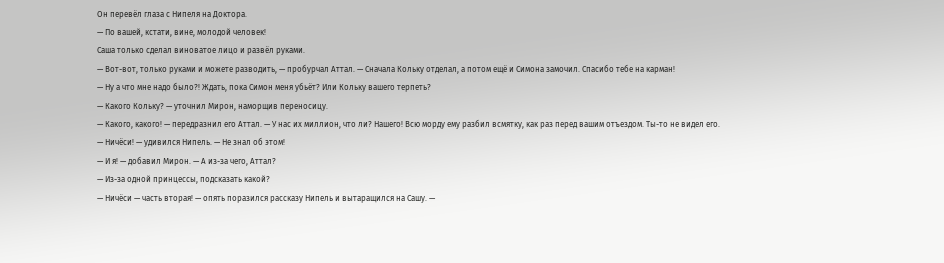Он перевёл глаза с Нипеля на Доктора.
— По вашей, кстати, вине, молодой человек!
Саша только сделал виноватое лицо и развёл руками.
— Вот-вот, только руками и можете разводить, — пробурчал Аттал. — Сначала Кольку отделал, а потом ещё и Симона замочил. Спасибо тебе на карман!
— Ну а что мне надо было?! Ждать, пока Симон меня убьёт? Или Кольку вашего терпеть?
— Какого Кольку? — уточнил Мирон, наморщив переносицу.
— Какого, какого! — передразнил его Аттал. — У нас их миллион, что ли? Нашего! Всю морду ему разбил всмятку, как раз перед вашим отъездом. Ты-то не видел его.
— Ничёси! — удивился Нипель. — Не знал об этом!
— И я! — добавил Мирон. — А из-за чего, Аттал?
— Из-за одной принцессы, подсказать какой?
— Ничёси — часть вторая! — опять поразился рассказу Нипель и вытаращился на Сашу. —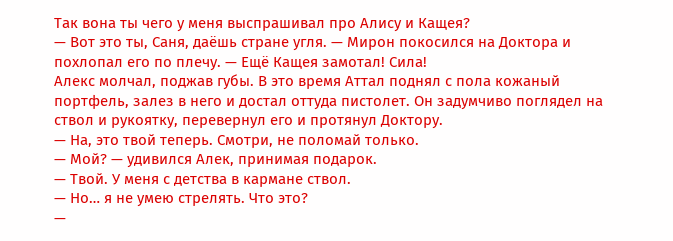Так вона ты чего у меня выспрашивал про Алису и Кащея?
— Вот это ты, Саня, даёшь стране угля. — Мирон покосился на Доктора и похлопал его по плечу. — Ещё Кащея замотал! Сила!
Алекс молчал, поджав губы. В это время Аттал поднял с пола кожаный портфель, залез в него и достал оттуда пистолет. Он задумчиво поглядел на ствол и рукоятку, перевернул его и протянул Доктору.
— На, это твой теперь. Смотри, не поломай только.
— Мой? — удивился Алек, принимая подарок.
— Твой. У меня с детства в кармане ствол.
— Но… я не умею стрелять. Что это?
—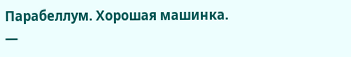Парабеллум. Хорошая машинка.
—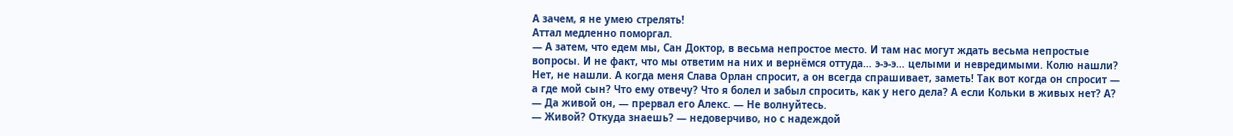А зачем, я не умею стрелять!
Аттал медленно поморгал.
— А затем, что едем мы, Сан Доктор, в весьма непростое место. И там нас могут ждать весьма непростые вопросы. И не факт, что мы ответим на них и вернёмся оттуда… э-э-э… целыми и невредимыми. Колю нашли? Нет, не нашли. А когда меня Слава Орлан спросит, а он всегда спрашивает, заметь! Так вот когда он спросит — а где мой сын? Что ему отвечу? Что я болел и забыл спросить, как у него дела? А если Кольки в живых нет? А?
— Да живой он, — прервал его Алекс. — Не волнуйтесь.
— Живой? Откуда знаешь? — недоверчиво, но с надеждой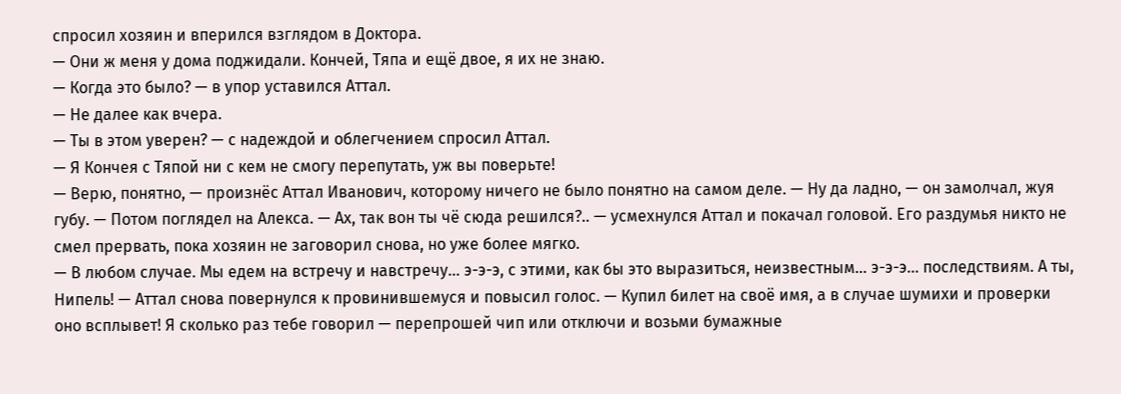спросил хозяин и вперился взглядом в Доктора.
— Они ж меня у дома поджидали. Кончей, Тяпа и ещё двое, я их не знаю.
— Когда это было? — в упор уставился Аттал.
— Не далее как вчера.
— Ты в этом уверен? — с надеждой и облегчением спросил Аттал.
— Я Кончея с Тяпой ни с кем не смогу перепутать, уж вы поверьте!
— Верю, понятно, — произнёс Аттал Иванович, которому ничего не было понятно на самом деле. — Ну да ладно, — он замолчал, жуя губу. — Потом поглядел на Алекса. — Ах, так вон ты чё сюда решился?.. — усмехнулся Аттал и покачал головой. Его раздумья никто не смел прервать, пока хозяин не заговорил снова, но уже более мягко.
— В любом случае. Мы едем на встречу и навстречу… э-э-э, с этими, как бы это выразиться, неизвестным… э-э-э… последствиям. А ты, Нипель! — Аттал снова повернулся к провинившемуся и повысил голос. — Купил билет на своё имя, а в случае шумихи и проверки оно всплывет! Я сколько раз тебе говорил — перепрошей чип или отключи и возьми бумажные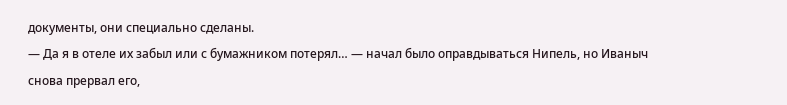документы, они специально сделаны.
— Да я в отеле их забыл или с бумажником потерял… — начал было оправдываться Нипель, но Иваныч снова прервал его,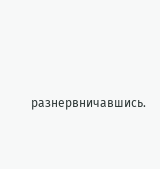разнервничавшись.